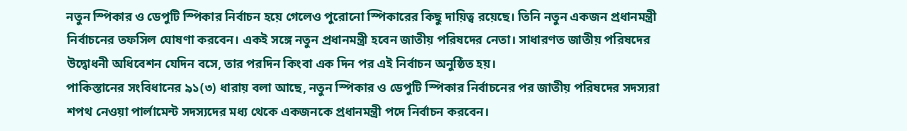নতুন স্পিকার ও ডেপুটি স্পিকার নির্বাচন হয়ে গেলেও পুরোনো স্পিকারের কিছু দায়িত্ব রয়েছে। তিনি নতুন একজন প্রধানমন্ত্রী নির্বাচনের তফসিল ঘোষণা করবেন। একই সঙ্গে নতুন প্রধানমন্ত্রী হবেন জাতীয় পরিষদের নেতা। সাধারণত জাতীয় পরিষদের উদ্বোধনী অধিবেশন যেদিন বসে, তার পরদিন কিংবা এক দিন পর এই নির্বাচন অনুষ্ঠিত হয়।
পাকিস্তানের সংবিধানের ৯১(৩) ধারায় বলা আছে, নতুন স্পিকার ও ডেপুটি স্পিকার নির্বাচনের পর জাতীয় পরিষদের সদস্যরা শপথ নেওয়া পার্লামেন্ট সদস্যদের মধ্য থেকে একজনকে প্রধানমন্ত্রী পদে নির্বাচন করবেন।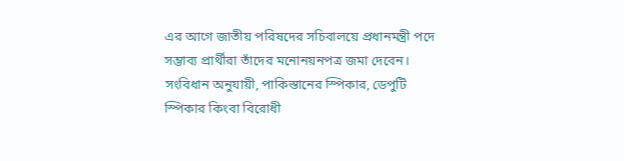এর আগে জাতীয় পরিষদের সচিবালয়ে প্রধানমন্ত্রী পদে সম্ভাব্য প্রার্থীরা তাঁদের মনোনয়নপত্র জমা দেবেন।
সংবিধান অনুযায়ী, পাকিস্তানের স্পিকার, ডেপুটি স্পিকার কিংবা বিরোধী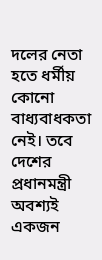দলের নেতা হতে ধর্মীয় কোনো বাধ্যবাধকতা নেই। তবে দেশের প্রধানমন্ত্রী অবশ্যই একজন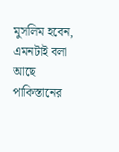মুসলিম হবেন, এমনটাই বলা আছে পাকিস্তানের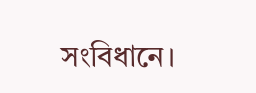সংবিধানে।